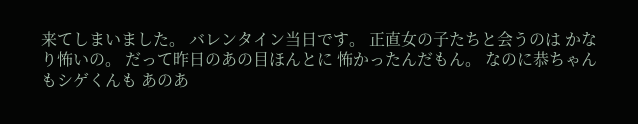来てしまいました。 バレンタイン当日です。 正直女の子たちと会うのは かなり怖いの。 だって昨日のあの目ほんとに 怖かったんだもん。 なのに恭ちゃんもシゲくんも あのあ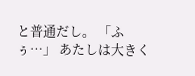と普通だし。 「ふぅ…」 あたしは大きく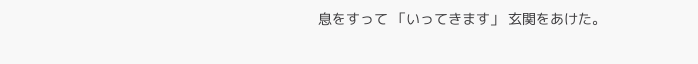息をすって 「いってきます」 玄関をあけた。